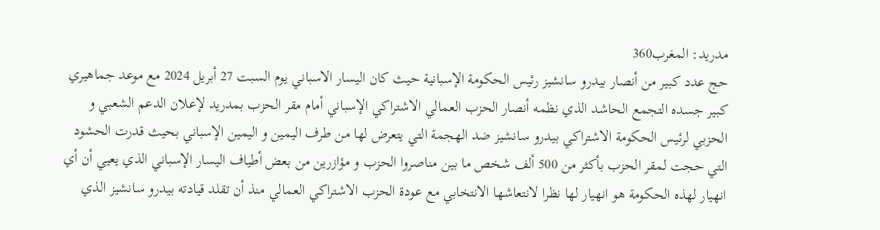مدريد: المغرب360
حج عدد كبير من أنصار بيدرو سانشيز رئيس الحكومة الإسبانية حيث كان اليسار الاسباني يوم السبت 27 أبريل 2024 مع موعد جماهيري كبير جسده التجمع الحاشد الذي نظمه أنصار الحزب العمالي الاشتراكي الإسباني أمام مقر الحزب بمدريد لإعلان الدعم الشعبي و الحزبي لرئيس الحكومة الاشتراكي بيدرو سانشيز ضد الهجمة التي يتعرض لها من طرف اليمين و اليمين الإسباني بحيث قدرت الحشود التي حجت لمقر الحزب بأكثر من 500 ألف شخص ما بين مناصروا الحزب و مؤازرين من بعض أطياف اليسار الإسباني الذي يعيي أن أي انهيار لهذه الحكومة هو انهيار لها نظرا لانتعاشها الانتخابي مع عودة الحزب الاشتراكي العمالي منذ أن تقلد قيادته بيدرو سانشيز الذي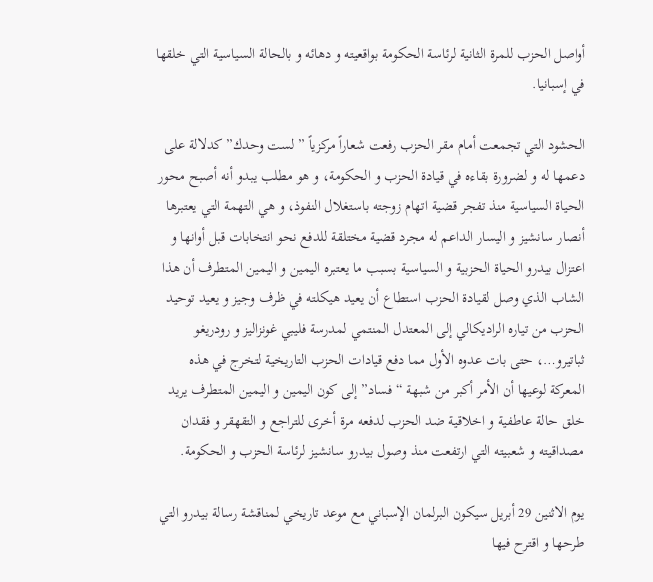أواصل الحزب للمرة الثانية لرئاسة الحكومة بواقعيته و دهائه و بالحالة السياسية التي خلقها في إسبانيا.

الحشود التي تجمعت أمام مقر الحزب رفعت شعاراً مركزياً ” لست وحدك” كدلالة على دعمها له و لضرورة بقاءه في قيادة الحزب و الحكومة، و هو مطلب يبدو أنه أصبح محور الحياة السياسية منذ تفجر قضية اتهام زوجته باستغلال النفوذ، و هي التهمة التي يعتبرها أنصار سانشيز و اليسار الداعم له مجرد قضية مختلقة للدفع نحو انتخابات قبل أوانها و اعتزال بيدرو الحياة الحزبية و السياسية بسبب ما يعتبره اليمين و اليمين المتطرف أن هذا الشاب الذي وصل لقيادة الحزب استطاع أن يعيد هيكلته في ظرف وجيز و يعيد توحيد الحزب من تياره الراديكالي إلى المعتدل المنتمي لمدرسة فليبي غونزاليز و رودريغو ثباتيرو…، حتى بات عدوه الأول مما دفع قيادات الحزب التاريخية لتخرج في هذه المعركة لوعيها أن الأمر أكبر من شبهة “فساد” إلى كون اليمين و اليمين المتطرف يريد خلق حالة عاطفية و اخلاقية ضد الحزب لدفعه مرة أخرى للتراجع و التقهقر و فقدان مصداقيته و شعبيته التي ارتفعت منذ وصول بيدرو سانشيز لرئاسة الحزب و الحكومة.

يوم الاثنين 29 أبريل سيكون البرلمان الإسباني مع موعد تاريخي لمناقشة رسالة بيدرو التي طرحها و اقترح فيها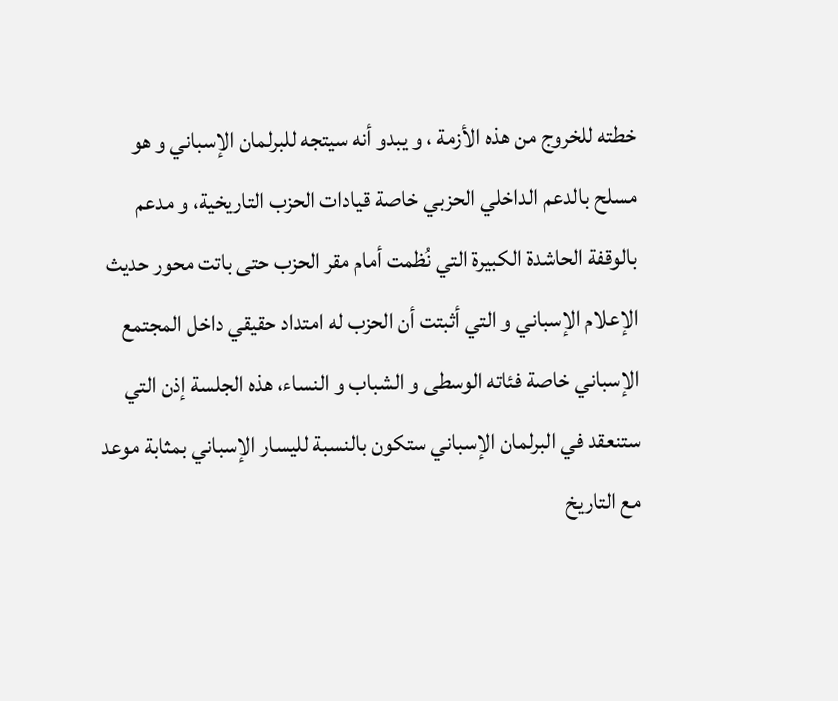خطته للخروج من هذه الأزمة ، و يبدو أنه سيتجه للبرلمان الإسباني و هو مسلح بالدعم الداخلي الحزبي خاصة قيادات الحزب التاريخية، و مدعم بالوقفة الحاشدة الكبيرة التي نُظمت أمام مقر الحزب حتى باتت محور حديث الإعلام الإسباني و التي أثبتت أن الحزب له امتداد حقيقي داخل المجتمع الإسباني خاصة فئاته الوسطى و الشباب و النساء، هذه الجلسة إذن التي ستنعقد في البرلمان الإسباني ستكون بالنسبة لليسار الإسباني بمثابة موعد مع التاريخ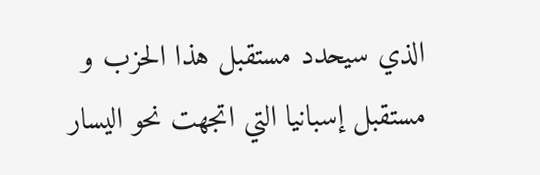الذي سيحدد مستقبل هذا الحزب و مستقبل إسبانيا التي اتجهت نحو اليسار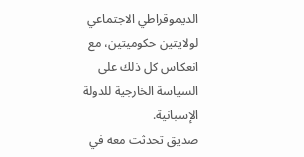الديموقراطي الاجتماعي لولايتين حكوميتين، مع انعكاس كل ذلك على السياسة الخارجية للدولة الإسبانية.
صديق تحدثت معه في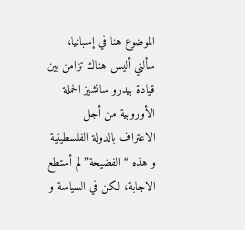الموضوع هنا في إسبانيا، سألني أليس هناك تزامن بين قيادة بيدرو سانشيز الحملة الأوروبية من أجل الاعتراف بالدولة الفلسطينية و هذه “الفضيحة” لم أستطع الاجابة، لكن في السياسة و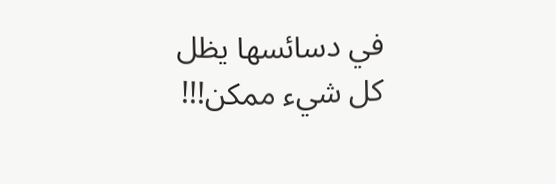في دسائسها يظل كل شيء ممكن!!!